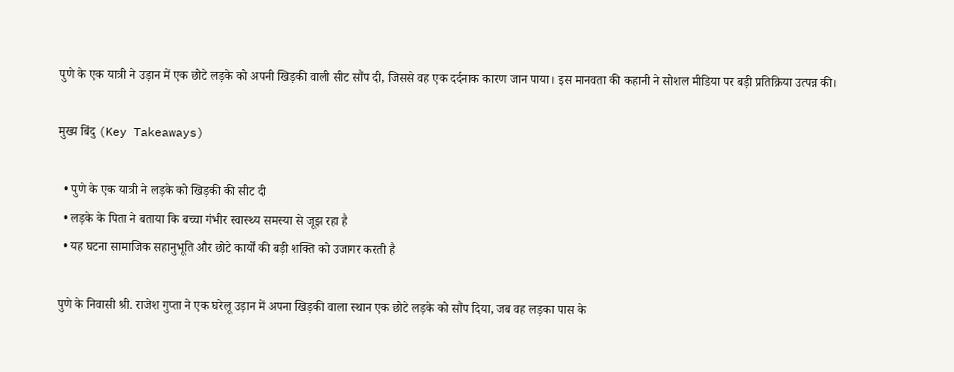पुणे के एक यात्री ने उड़ान में एक छोटे लड़के को अपनी खिड़की वाली सीट सौंप दी, जिससे वह एक दर्दनाक कारण जान पाया। इस मानवता की कहानी ने सोशल मीडिया पर बड़ी प्रतिक्रिया उत्पन्न की।

मुख्य बिंदु (Key Takeaways)

  • पुणे के एक यात्री ने लड़के को खिड़की की सीट दी
  • लड़के के पिता ने बताया कि बच्चा गंभीर स्वास्थ्य समस्या से जूझ रहा है
  • यह घटना सामाजिक सहानुभूति और छोटे कार्यों की बड़ी शक्ति को उजागर करती है

पुणे के निवासी श्री. राजेश गुप्ता ने एक घरेलू उड़ान में अपना खिड़की वाला स्थान एक छोटे लड़के को सौंप दिया, जब वह लड़का पास के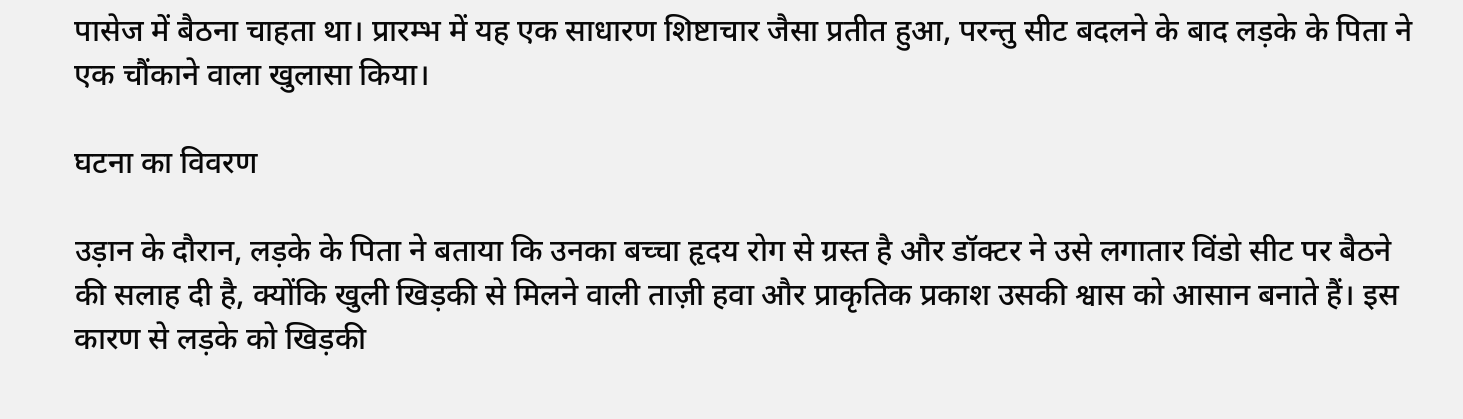पासेज में बैठना चाहता था। प्रारम्भ में यह एक साधारण शिष्टाचार जैसा प्रतीत हुआ, परन्तु सीट बदलने के बाद लड़के के पिता ने एक चौंकाने वाला खुलासा किया।

घटना का विवरण

उड़ान के दौरान, लड़के के पिता ने बताया कि उनका बच्चा हृदय रोग से ग्रस्त है और डॉक्टर ने उसे लगातार विंडो सीट पर बैठने की सलाह दी है, क्योंकि खुली खिड़की से मिलने वाली ताज़ी हवा और प्राकृतिक प्रकाश उसकी श्वास को आसान बनाते हैं। इस कारण से लड़के को खिड़की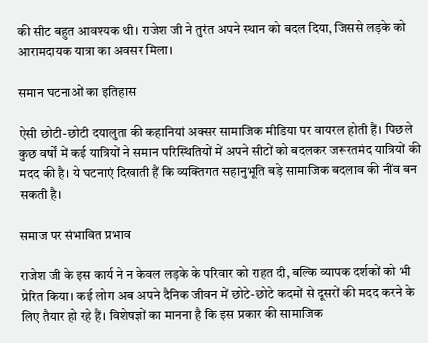की सीट बहुत आवश्यक थी। राजेश जी ने तुरंत अपने स्थान को बदल दिया, जिससे लड़के को आरामदायक यात्रा का अवसर मिला।

समान घटनाओं का इतिहास

ऐसी छोटी-छोटी दयालुता की कहानियां अक्सर सामाजिक मीडिया पर वायरल होती हैं। पिछले कुछ वर्षों में कई यात्रियों ने समान परिस्थितियों में अपने सीटों को बदलकर जरूरतमंद यात्रियों की मदद की है। ये घटनाएं दिखाती हैं कि व्यक्तिगत सहानुभूति बड़े सामाजिक बदलाव की नींव बन सकती है।

समाज पर संभावित प्रभाव

राजेश जी के इस कार्य ने न केवल लड़के के परिवार को राहत दी, बल्कि व्यापक दर्शकों को भी प्रेरित किया। कई लोग अब अपने दैनिक जीवन में छोटे-छोटे कदमों से दूसरों की मदद करने के लिए तैयार हो रहे हैं। विशेषज्ञों का मानना है कि इस प्रकार की सामाजिक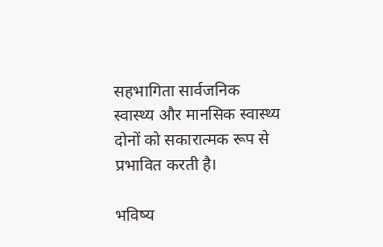सहभागिता सार्वजनिक स्वास्थ्य और मानसिक स्वास्थ्य दोनों को सकारात्मक रूप से प्रभावित करती है।

भविष्य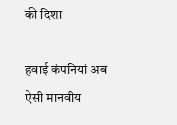की दिशा

हवाई कंपनियां अब ऐसी मानवीय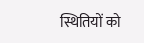स्थितियों को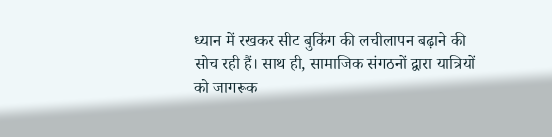ध्यान में रखकर सीट बुकिंग की लचीलापन बढ़ाने की सोच रही हैं। साथ ही, सामाजिक संगठनों द्वारा यात्रियों को जागरूक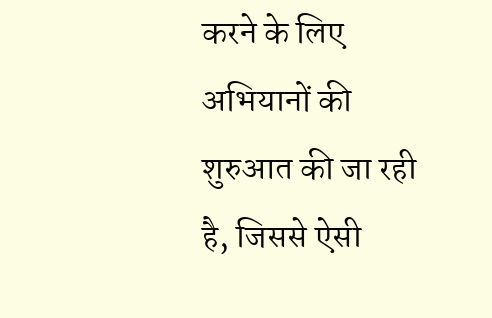करने के लिए अभियानों की शुरुआत की जा रही है, जिससे ऐसी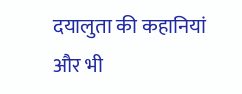दयालुता की कहानियां और भी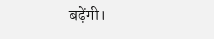बढ़ेंगी।